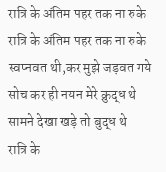रात्रि के अंतिम पहर तक ना रुके
रात्रि के अंतिम पहर तक ना रुके
स्वप्नवत थी,कर मुझे जड़वत गये
सोच कर ही नयन मेरे क्रुद्ध थे
सामने देखा खड़े तो बुद्ध थे
रात्रि के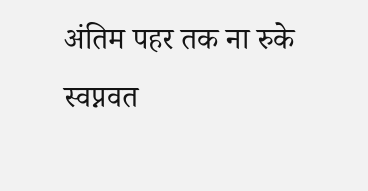अंतिम पहर तक ना रुके
स्वप्नवत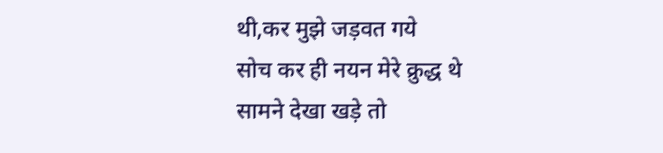थी,कर मुझे जड़वत गये
सोच कर ही नयन मेरे क्रुद्ध थे
सामने देखा खड़े तो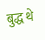बुद्ध थे